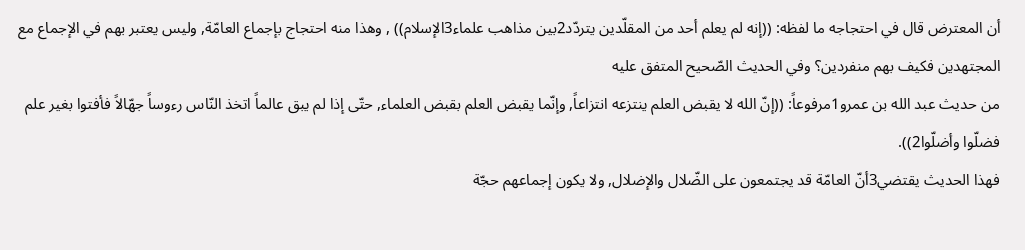أن المعترض قال في احتجاجه ما لفظه: ((إنه لم يعلم أحد من المقلّدين يتردّد2بين مذاهب علماء3الإسلام)) , وهذا منه احتجاج بإجماع العامّة, وليس يعتبر بهم في الإجماع مع المجتهدين فكيف بهم منفردين؟ وفي الحديث الصّحيح المتفق عليه
من حديث عبد الله بن عمرو1مرفوعاً: ((إنّ الله لا يقبض العلم ينتزعه انتزاعاً, وإنّما يقبض العلم بقبض العلماء, حتّى إذا لم يبق عالماً اتخذ النّاس رءوساً جهّالاً فأفتوا بغير علم فضلّوا وأضلّوا2)).
فهذا الحديث يقتضي3أنّ العامّة قد يجتمعون على الضّلال والإضلال, ولا يكون إجماعهم حجّة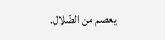يعصم من الضّلال.